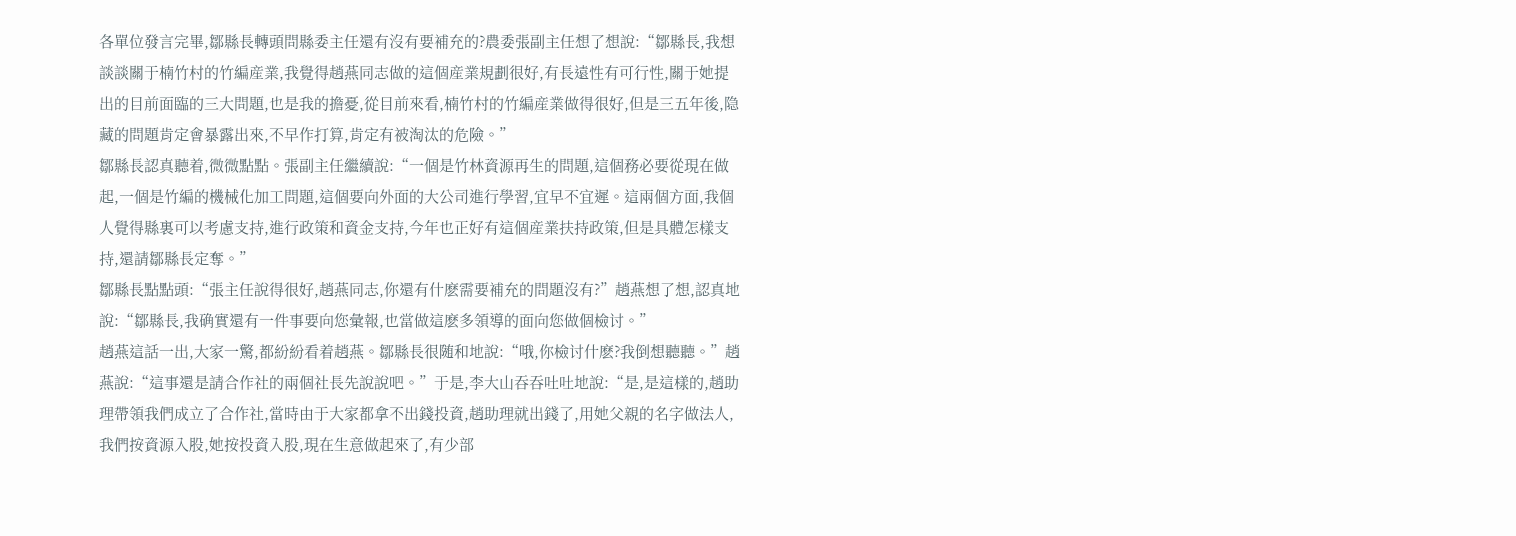各單位發言完畢,鄒縣長轉頭問縣委主任還有沒有要補充的?農委張副主任想了想說:“鄒縣長,我想談談關于楠竹村的竹編産業,我覺得趙燕同志做的這個産業規劃很好,有長遠性有可行性,關于她提出的目前面臨的三大問題,也是我的擔憂,從目前來看,楠竹村的竹編産業做得很好,但是三五年後,隐藏的問題肯定會暴露出來,不早作打算,肯定有被淘汰的危險。”
鄒縣長認真聽着,微微點點。張副主任繼續說:“一個是竹林資源再生的問題,這個務必要從現在做起,一個是竹編的機械化加工問題,這個要向外面的大公司進行學習,宜早不宜遲。這兩個方面,我個人覺得縣裏可以考慮支持,進行政策和資金支持,今年也正好有這個産業扶持政策,但是具體怎樣支持,還請鄒縣長定奪。”
鄒縣長點點頭:“張主任說得很好,趙燕同志,你還有什麽需要補充的問題沒有?”趙燕想了想,認真地說:“鄒縣長,我确實還有一件事要向您彙報,也當做這麽多領導的面向您做個檢讨。”
趙燕這話一出,大家一驚,都紛紛看着趙燕。鄒縣長很随和地說:“哦,你檢讨什麽?我倒想聽聽。”趙燕說:“這事還是請合作社的兩個社長先說說吧。”于是,李大山吞吞吐吐地說:“是,是這樣的,趙助理帶領我們成立了合作社,當時由于大家都拿不出錢投資,趙助理就出錢了,用她父親的名字做法人,我們按資源入股,她按投資入股,現在生意做起來了,有少部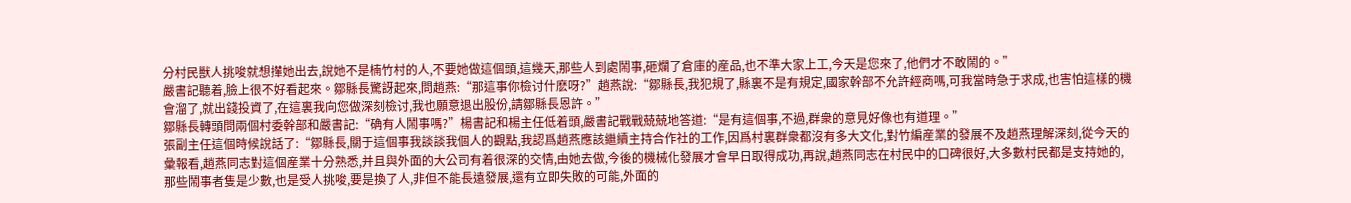分村民獸人挑唆就想攆她出去,說她不是楠竹村的人,不要她做這個頭,這幾天,那些人到處鬧事,砸爛了倉庫的産品,也不準大家上工,今天是您來了,他們才不敢鬧的。”
嚴書記聽着,臉上很不好看起來。鄒縣長驚訝起來,問趙燕:“那這事你檢讨什麽呀?”趙燕說:“鄒縣長,我犯規了,縣裏不是有規定,國家幹部不允許經商嗎,可我當時急于求成,也害怕這樣的機會溜了,就出錢投資了,在這裏我向您做深刻檢讨,我也願意退出股份,請鄒縣長恩許。”
鄒縣長轉頭問兩個村委幹部和嚴書記:“确有人鬧事嗎?”楊書記和楊主任低着頭,嚴書記戰戰兢兢地答道:“是有這個事,不過,群衆的意見好像也有道理。”
張副主任這個時候說話了:“鄒縣長,關于這個事我談談我個人的觀點,我認爲趙燕應該繼續主持合作社的工作,因爲村裏群衆都沒有多大文化,對竹編産業的發展不及趙燕理解深刻,從今天的彙報看,趙燕同志對這個産業十分熟悉,并且與外面的大公司有着很深的交情,由她去做,今後的機械化發展才會早日取得成功,再說,趙燕同志在村民中的口碑很好,大多數村民都是支持她的,那些鬧事者隻是少數,也是受人挑唆,要是換了人,非但不能長遠發展,還有立即失敗的可能,外面的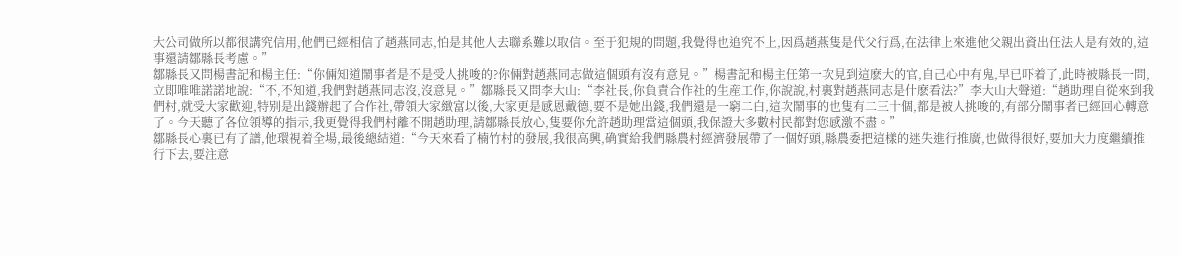大公司做所以都很講究信用,他們已經相信了趙燕同志,怕是其他人去聯系難以取信。至于犯規的問題,我覺得也追究不上,因爲趙燕隻是代父行爲,在法律上來進他父親出資出任法人是有效的,這事還請鄒縣長考慮。”
鄒縣長又問楊書記和楊主任:“你倆知道鬧事者是不是受人挑唆的?你倆對趙燕同志做這個頭有沒有意見。”楊書記和楊主任第一次見到這麽大的官,自己心中有鬼,早已吓着了,此時被縣長一問,立即唯唯諾諾地說:“不,不知道,我們對趙燕同志沒,沒意見。”鄒縣長又問李大山:“李社長,你負責合作社的生産工作,你說說,村裏對趙燕同志是什麽看法?”李大山大聲道:“趙助理自從來到我們村,就受大家歡迎,特别是出錢辦起了合作社,帶領大家緻富以後,大家更是感恩戴德,要不是她出錢,我們還是一窮二白,這次鬧事的也隻有二三十個,都是被人挑唆的,有部分鬧事者已經回心轉意了。今天聽了各位領導的指示,我更覺得我們村離不開趙助理,請鄒縣長放心,隻要你允許趙助理當這個頭,我保證大多數村民都對您感激不盡。”
鄒縣長心裏已有了譜,他環視着全場,最後總結道:“今天來看了楠竹村的發展,我很高興,确實給我們縣農村經濟發展帶了一個好頭,縣農委把這樣的迷失進行推廣,也做得很好,要加大力度繼續推行下去,要注意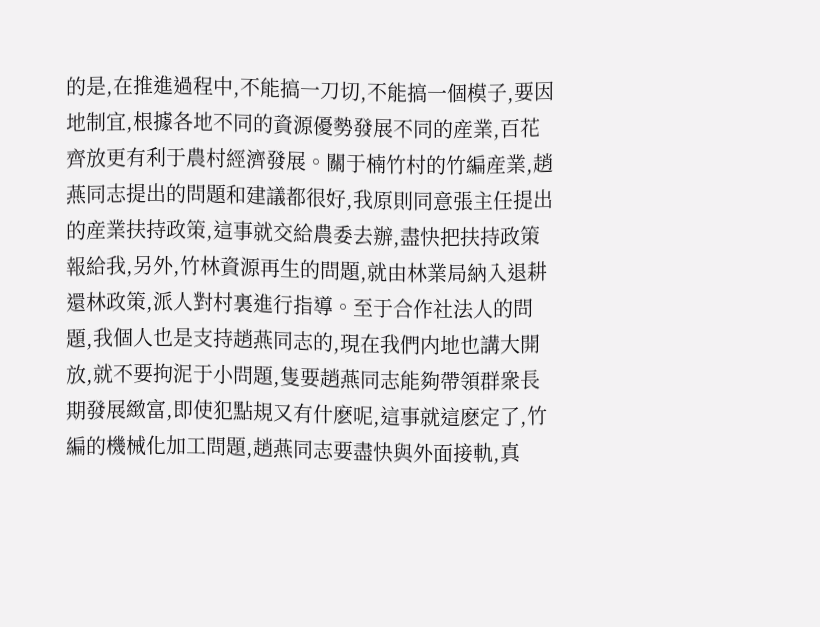的是,在推進過程中,不能搞一刀切,不能搞一個模子,要因地制宜,根據各地不同的資源優勢發展不同的産業,百花齊放更有利于農村經濟發展。關于楠竹村的竹編産業,趙燕同志提出的問題和建議都很好,我原則同意張主任提出的産業扶持政策,這事就交給農委去辦,盡快把扶持政策報給我,另外,竹林資源再生的問題,就由林業局納入退耕還林政策,派人對村裏進行指導。至于合作社法人的問題,我個人也是支持趙燕同志的,現在我們内地也講大開放,就不要拘泥于小問題,隻要趙燕同志能夠帶領群衆長期發展緻富,即使犯點規又有什麽呢,這事就這麽定了,竹編的機械化加工問題,趙燕同志要盡快與外面接軌,真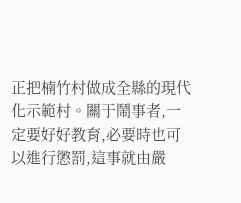正把楠竹村做成全縣的現代化示範村。關于鬧事者,一定要好好教育,必要時也可以進行懲罰,這事就由嚴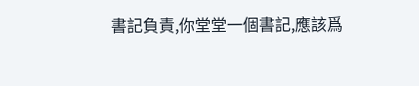書記負責,你堂堂一個書記,應該爲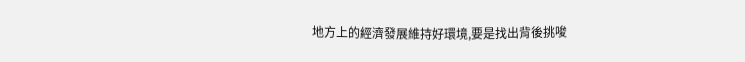地方上的經濟發展維持好環境,要是找出背後挑唆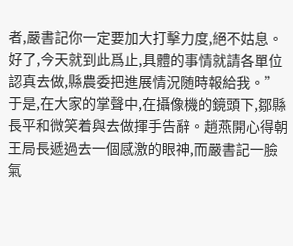者,嚴書記你一定要加大打擊力度,絕不姑息。好了,今天就到此爲止,具體的事情就請各單位認真去做,縣農委把進展情況随時報給我。”
于是,在大家的掌聲中,在攝像機的鏡頭下,鄒縣長平和微笑着與去做揮手告辭。趙燕開心得朝王局長遞過去一個感激的眼神,而嚴書記一臉氣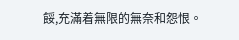餒,充滿着無限的無奈和怨恨。